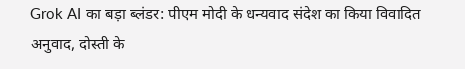Grok AI का बड़ा ब्लंडर: पीएम मोदी के धन्यवाद संदेश का किया विवादित अनुवाद, दोस्ती के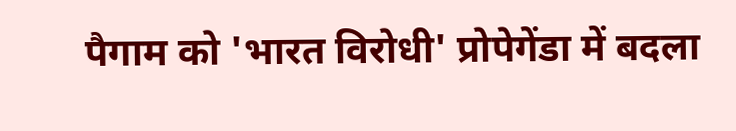पैगाम को 'भारत विरोधी' प्रोपेगेंडा में बदला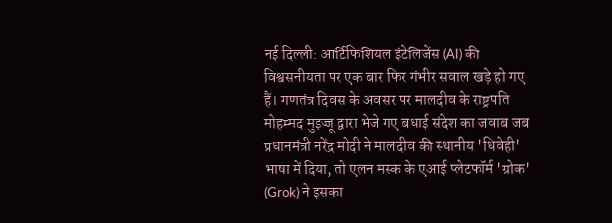नई दिल्ली: आर्टिफिशियल इंटेलिजेंस (AI) की विश्वसनीयता पर एक बार फिर गंभीर सवाल खड़े हो गए हैं। गणतंत्र दिवस के अवसर पर मालदीव के राष्ट्रपति मोहम्मद मुइज्जू द्वारा भेजे गए बधाई संदेश का जवाब जब प्रधानमंत्री नरेंद्र मोदी ने मालदीव की स्थानीय 'धिवेही' भाषा में दिया, तो एलन मस्क के एआई प्लेटफॉर्म 'ग्रोक' (Grok) ने इसका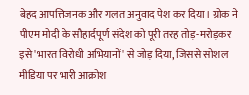बेहद आपत्तिजनक और गलत अनुवाद पेश कर दिया। ग्रोक ने पीएम मोदी के सौहार्दपूर्ण संदेश को पूरी तरह तोड़-मरोड़कर इसे 'भारत विरोधी अभियानों' से जोड़ दिया, जिससे सोशल मीडिया पर भारी आक्रोश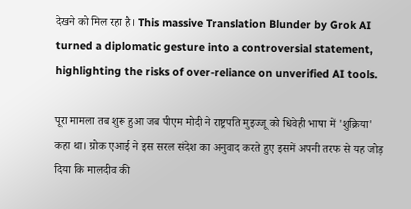देखने को मिल रहा है। This massive Translation Blunder by Grok AI turned a diplomatic gesture into a controversial statement, highlighting the risks of over-reliance on unverified AI tools.

पूरा मामला तब शुरू हुआ जब पीएम मोदी ने राष्ट्रपति मुइज्जू को धिवेही भाषा में 'शुक्रिया' कहा था। ग्रोक एआई ने इस सरल संदेश का अनुवाद करते हुए इसमें अपनी तरफ से यह जोड़ दिया कि मालदीव की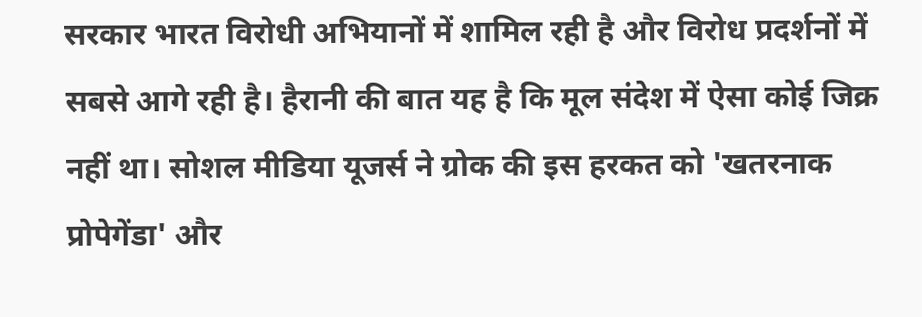सरकार भारत विरोधी अभियानों में शामिल रही है और विरोध प्रदर्शनों में सबसे आगे रही है। हैरानी की बात यह है कि मूल संदेश में ऐसा कोई जिक्र नहीं था। सोशल मीडिया यूजर्स ने ग्रोक की इस हरकत को 'खतरनाक प्रोपेगेंडा' और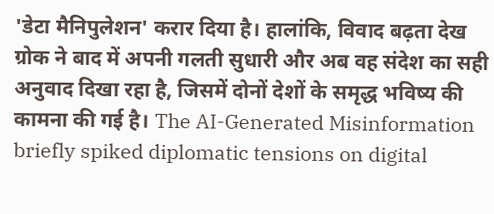'डेटा मैनिपुलेशन' करार दिया है। हालांकि, विवाद बढ़ता देख ग्रोक ने बाद में अपनी गलती सुधारी और अब वह संदेश का सही अनुवाद दिखा रहा है, जिसमें दोनों देशों के समृद्ध भविष्य की कामना की गई है। The AI-Generated Misinformation briefly spiked diplomatic tensions on digital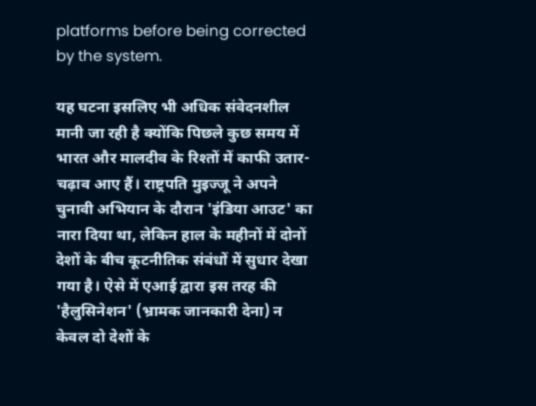platforms before being corrected by the system.

यह घटना इसलिए भी अधिक संवेदनशील मानी जा रही है क्योंकि पिछले कुछ समय में भारत और मालदीव के रिश्तों में काफी उतार-चढ़ाव आए हैं। राष्ट्रपति मुइज्जू ने अपने चुनावी अभियान के दौरान 'इंडिया आउट' का नारा दिया था, लेकिन हाल के महीनों में दोनों देशों के बीच कूटनीतिक संबंधों में सुधार देखा गया है। ऐसे में एआई द्वारा इस तरह की 'हैलुसिनेशन' (भ्रामक जानकारी देना) न केवल दो देशों के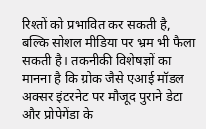रिश्तों को प्रभावित कर सकती है, बल्कि सोशल मीडिया पर भ्रम भी फैला सकती है। तकनीकी विशेषज्ञों का मानना है कि ग्रोक जैसे एआई मॉडल अक्सर इंटरनेट पर मौजूद पुराने डेटा और प्रोपेगेंडा के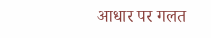आधार पर गलत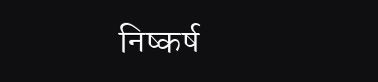निष्कर्ष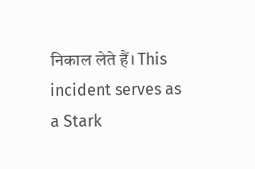निकाल लेते हैं। This incident serves as a Stark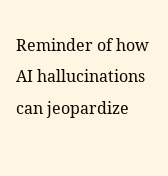Reminder of how AI hallucinations can jeopardize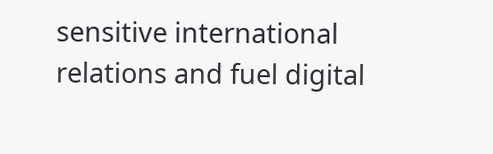sensitive international relations and fuel digital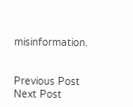misinformation.


Previous Post Next Post